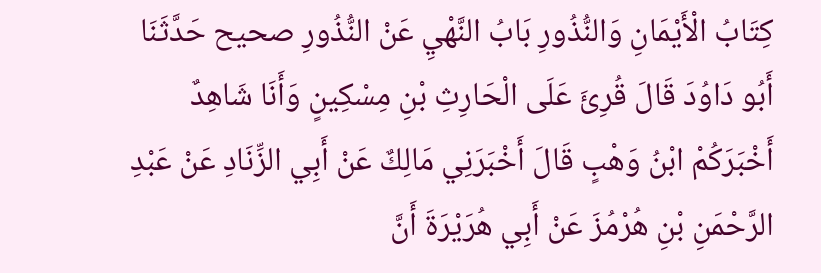كِتَابُ الْأَيْمَانِ وَالنُّذُورِ بَابُ النَّهْيِ عَنْ النُّذُورِ صحیح حَدَّثَنَا أَبُو دَاوُدَ قَالَ قُرِئَ عَلَى الْحَارِثِ بْنِ مِسْكِينٍ وَأَنَا شَاهِدٌ أَخْبَرَكُمْ ابْنُ وَهْبٍ قَالَ أَخْبَرَنِي مَالِكٌ عَنْ أَبِي الزِّنَادِ عَنْ عَبْدِ الرَّحْمَنِ بْنِ هُرْمُزَ عَنْ أَبِي هُرَيْرَةَ أَنَّ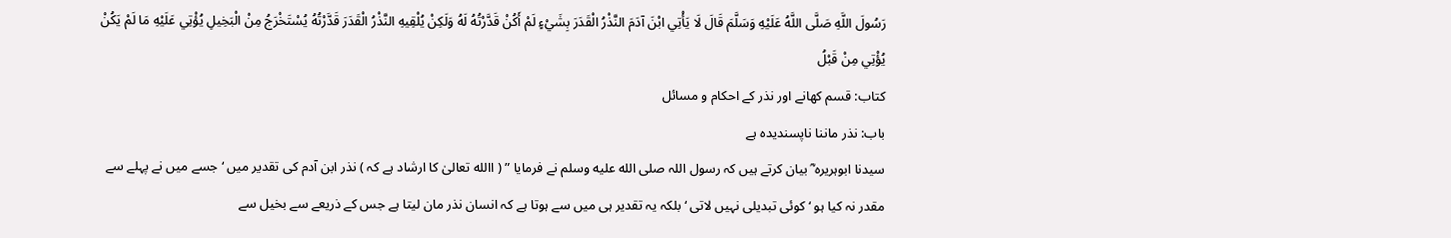رَسُولَ اللَّهِ صَلَّى اللَّهُ عَلَيْهِ وَسَلَّمَ قَالَ لَا يَأْتِي ابْنَ آدَمَ النَّذْرُ الْقَدَرَ بِشَيْءٍ لَمْ أَكُنْ قَدَّرْتُهُ لَهُ وَلَكِنْ يُلْقِيهِ النَّذْرُ الْقَدَرَ قَدَّرْتُهُ يُسْتَخْرَجُ مِنْ الْبَخِيلِ يُؤْتِي عَلَيْهِ مَا لَمْ يَكُنْ يُؤْتِي مِنْ قَبْلُ
کتاب: قسم کھانے اور نذر کے احکام و مسائل
باب: نذر ماننا ناپسندیدہ ہے
سیدنا ابوہریرہ ؓ بیان کرتے ہیں کہ رسول اللہ صلى الله عليه وسلم نے فرمایا ” ( االله تعالیٰ کا ارشاد ہے کہ ) نذر ابن آدم کی تقدیر میں ‘ جسے میں نے پہلے سے مقدر نہ کیا ہو ‘ کوئی تبدیلی نہیں لاتی ‘ بلکہ یہ تقدیر ہی میں سے ہوتا ہے کہ انسان نذر مان لیتا ہے جس کے ذریعے سے بخیل سے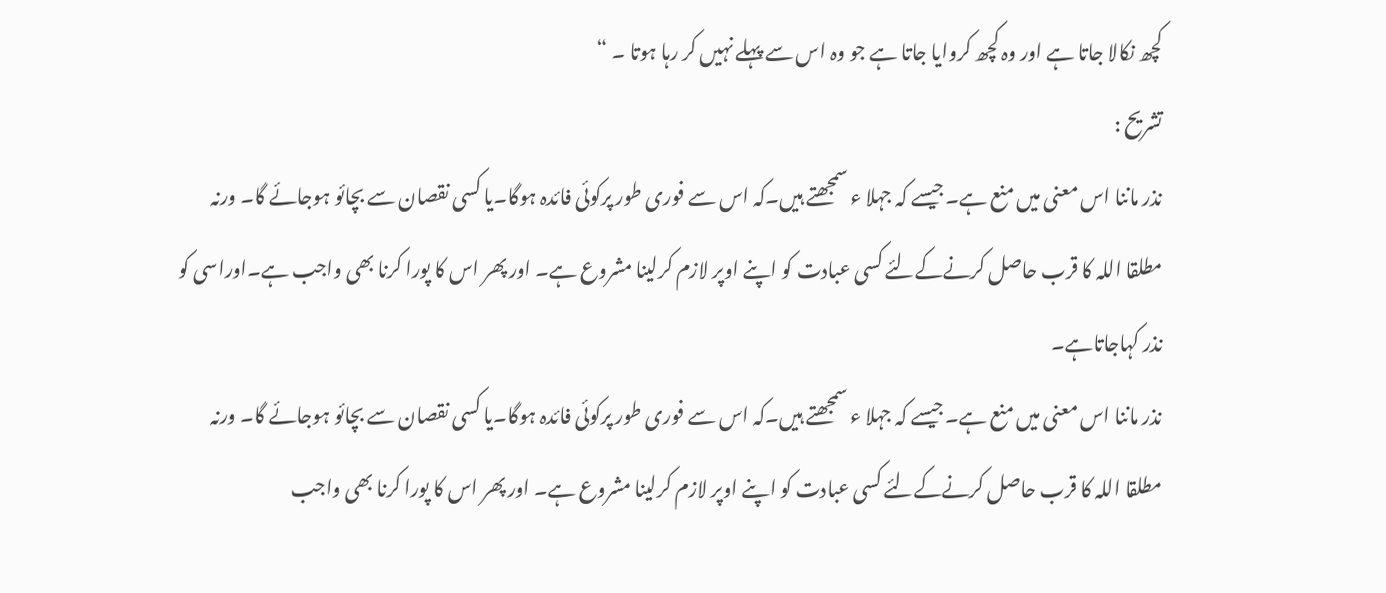کچھ نکالا جاتا ہے اور وہ کچھ کروایا جاتا ہے جو وہ اس سے پہلے نہیں کر رہا ہوتا ۔ “
تشریح :
نذر ماننا اس معنی میں منع ہے۔جیسے کہ جہلا ء سمجھتے ہیں۔کہ اس سے فوری طور پرکوئی فائدہ ہوگا۔یا کسی نقصان سے بچائو ہوجائے گا۔ ورنہ مطلقا اللہ کا قرب حاصل کرنےکےلئے کسی عبادت کو اپنے اوپر لازم کرلینا مشروع ہے۔ اور پھر اس کا پورا کرنا بھی واجب ہے۔اوراسی کو نذر کہاجاتاہے۔
نذر ماننا اس معنی میں منع ہے۔جیسے کہ جہلا ء سمجھتے ہیں۔کہ اس سے فوری طور پرکوئی فائدہ ہوگا۔یا کسی نقصان سے بچائو ہوجائے گا۔ ورنہ مطلقا اللہ کا قرب حاصل کرنےکےلئے کسی عبادت کو اپنے اوپر لازم کرلینا مشروع ہے۔ اور پھر اس کا پورا کرنا بھی واجب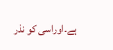ہے۔اوراسی کو نذر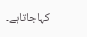کہاجاتاہے۔